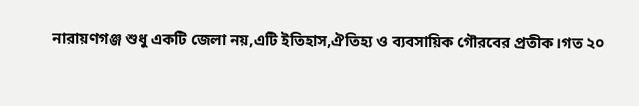নারায়ণগঞ্জ শুধু একটি জেলা নয়,এটি ইতিহাস,ঐতিহ্য ও ব্যবসায়িক গৌরবের প্রতীক।গত ২০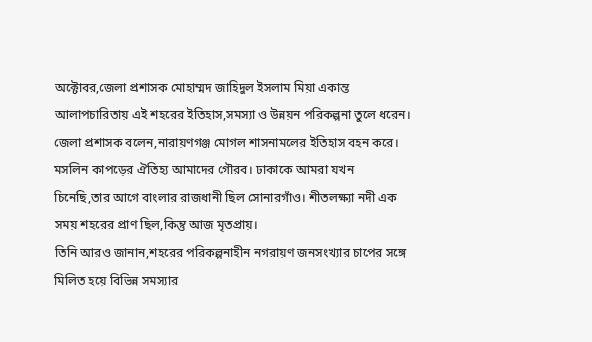অক্টোবর,জেলা প্রশাসক মোহাম্মদ জাহিদুল ইসলাম মিয়া একান্ত আলাপচারিতায় এই শহরের ইতিহাস,সমস্যা ও উন্নয়ন পরিকল্পনা তুলে ধরেন।
জেলা প্রশাসক বলেন,নারায়ণগঞ্জ মোগল শাসনামলের ইতিহাস বহন করে। মসলিন কাপড়ের ঐতিহ্য আমাদের গৌরব। ঢাকাকে আমরা যখন চিনেছি,তার আগে বাংলার রাজধানী ছিল সোনারগাঁও। শীতলক্ষ্যা নদী এক সময় শহরের প্রাণ ছিল,কিন্তু আজ মৃতপ্রায়।
তিনি আরও জানান,শহরের পরিকল্পনাহীন নগরায়ণ জনসংখ্যার চাপের সঙ্গে মিলিত হয়ে বিভিন্ন সমস্যার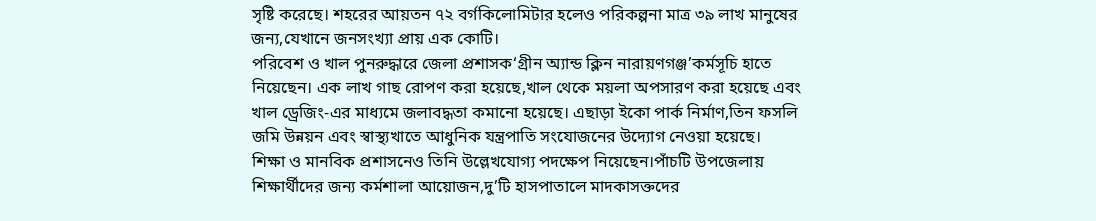সৃষ্টি করেছে। শহরের আয়তন ৭২ বর্গকিলোমিটার হলেও পরিকল্পনা মাত্র ৩৯ লাখ মানুষের জন্য,যেখানে জনসংখ্যা প্রায় এক কোটি।
পরিবেশ ও খাল পুনরুদ্ধারে জেলা প্রশাসক‘গ্রীন অ্যান্ড ক্লিন নারায়ণগঞ্জ’কর্মসূচি হাতে নিয়েছেন। এক লাখ গাছ রোপণ করা হয়েছে,খাল থেকে ময়লা অপসারণ করা হয়েছে এবং খাল ড্রেজিং-এর মাধ্যমে জলাবদ্ধতা কমানো হয়েছে। এছাড়া ইকো পার্ক নির্মাণ,তিন ফসলি জমি উন্নয়ন এবং স্বাস্থ্যখাতে আধুনিক যন্ত্রপাতি সংযোজনের উদ্যোগ নেওয়া হয়েছে।
শিক্ষা ও মানবিক প্রশাসনেও তিনি উল্লেখযোগ্য পদক্ষেপ নিয়েছেন।পাঁচটি উপজেলায় শিক্ষার্থীদের জন্য কর্মশালা আয়োজন,দু’টি হাসপাতালে মাদকাসক্তদের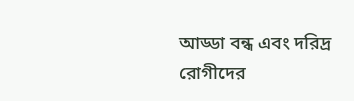আড্ডা বন্ধ এবং দরিদ্র রোগীদের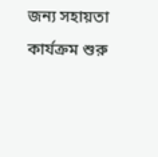জন্য সহায়তা কার্যক্রম শুরু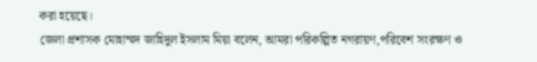করা হয়েছে।
জেলা প্রশাসক মোহাম্মদ জাহিদুল ইসলাম মিয়া বলেন, আমরা পরিকল্পিত নগরায়ণ,পরিবেশ সংরক্ষণ ও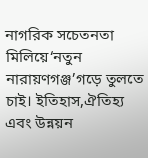নাগরিক সচেতনতা মিলিয়ে‘নতুন নারায়ণগঞ্জ’গড়ে তুলতে চাই। ইতিহাস,ঐতিহ্য এবং উন্নয়ন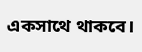একসাথে থাকবে।